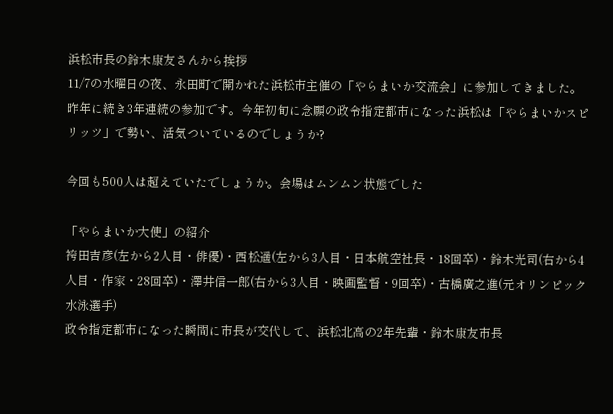浜松市長の鈴木康友さんから挨拶
11/7の水曜日の夜、永田町で開かれた浜松市主催の「やらまいか交流会」に参加してきました。
昨年に続き3年連続の参加です。今年初旬に念願の政令指定都市になった浜松は「やらまいかスピリッツ」で勢い、活気ついているのでしょうか?

今回も500人は超えていたでしょうか。会場はムンムン状態でした

「やらまいか大使」の紹介
袴田吉彦(左から2人目・俳優)・西松遥(左から3人目・日本航空社長・18回卒)・鈴木光司(右から4人目・作家・28回卒)・澤井信一郎(右から3人目・映画監督・9回卒)・古橋廣之進(元オリンピック水泳選手)
政令指定都市になった瞬間に市長が交代して、浜松北高の2年先輩・鈴木康友市長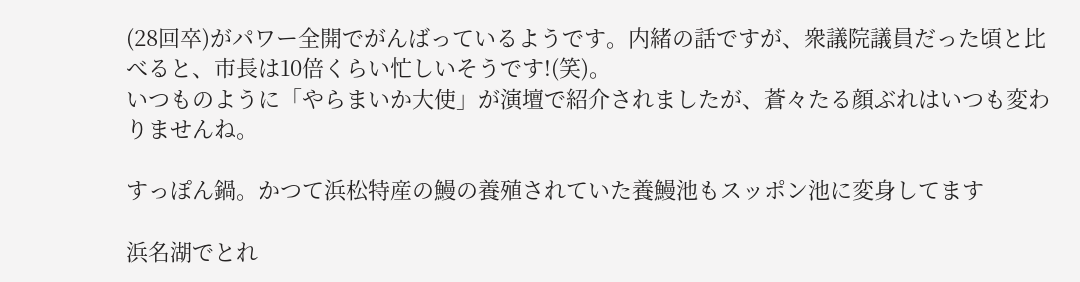(28回卒)がパワー全開でがんばっているようです。内緒の話ですが、衆議院議員だった頃と比べると、市長は10倍くらい忙しいそうです!(笑)。
いつものように「やらまいか大使」が演壇で紹介されましたが、蒼々たる顔ぶれはいつも変わりませんね。

すっぽん鍋。かつて浜松特産の鰻の養殖されていた養鰻池もスッポン池に変身してます

浜名湖でとれ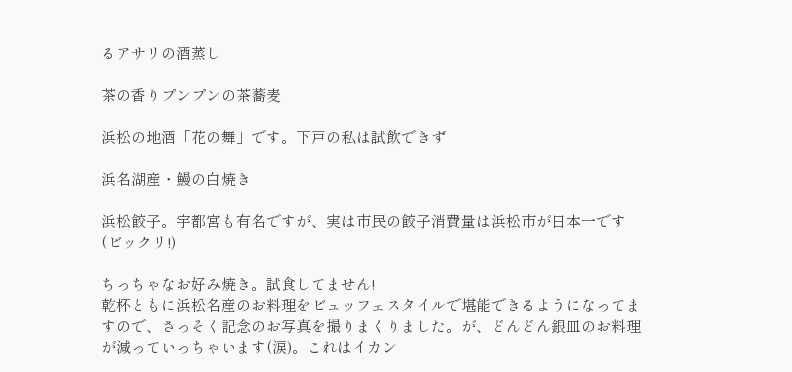るアサリの酒蒸し

茶の香りプンプンの茶蕎麦

浜松の地酒「花の舞」です。下戸の私は試飲できず

浜名湖産・鰻の白焼き

浜松餃子。宇都宮も有名ですが、実は市民の餃子消費量は浜松市が日本一です(ビックリ!)

ちっちゃなお好み焼き。試食してません!
乾杯ともに浜松名産のお料理をビュッフェスタイルで堪能できるようになってますので、さっそく記念のお写真を撮りまくりました。が、どんどん銀皿のお料理が減っていっちゃいます(涙)。これはイカン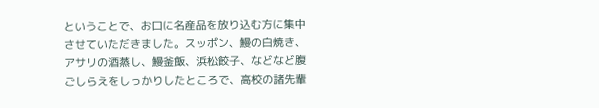ということで、お口に名産品を放り込む方に集中させていただきました。スッポン、鰻の白焼き、アサリの酒蒸し、鰻釜飯、浜松餃子、などなど腹ごしらえをしっかりしたところで、高校の諸先輩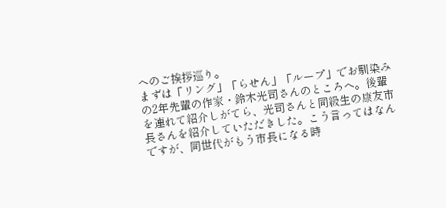へのご挨拶巡り。
まずは「リング」「らせん」「ループ」でお馴染みの2年先輩の作家・鈴木光司さんのところへ。後輩を連れて紹介しがてら、光司さんと同級生の康友市長さんを紹介していただきした。こう言ってはなんですが、同世代がもう市長になる時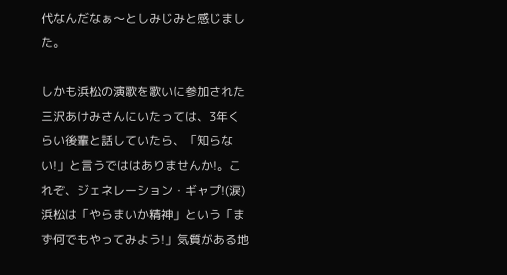代なんだなぁ〜としみじみと感じました。

しかも浜松の演歌を歌いに参加された三沢あけみさんにいたっては、3年くらい後輩と話していたら、「知らない!」と言うでははありませんか!。これぞ、ジェネレーション・ギャプ!(涙)
浜松は「やらまいか精神」という「まず何でもやってみよう!」気質がある地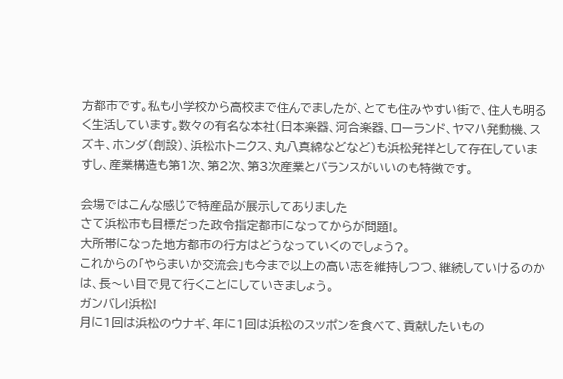方都市です。私も小学校から高校まで住んでましたが、とても住みやすい街で、住人も明るく生活しています。数々の有名な本社(日本楽器、河合楽器、ローランド、ヤマハ発動機、スズキ、ホンダ(創設)、浜松ホトニクス、丸八真綿などなど)も浜松発祥として存在していますし、産業構造も第1次、第2次、第3次産業とバランスがいいのも特徴です。

会場ではこんな感じで特産品が展示してありました
さて浜松市も目標だった政令指定都市になってからが問題!。
大所帯になった地方都市の行方はどうなっていくのでしょう?。
これからの「やらまいか交流会」も今まで以上の高い志を維持しつつ、継続していけるのかは、長〜い目で見て行くことにしていきましょう。
ガンバレ!浜松!
月に1回は浜松のウナギ、年に1回は浜松のスッポンを食べて、貢献したいもの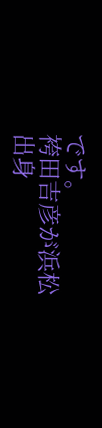です。
袴田吉彦が浜松出身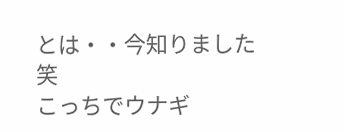とは・・今知りました笑
こっちでウナギ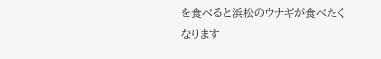を食べると浜松のウナギが食べたくなります